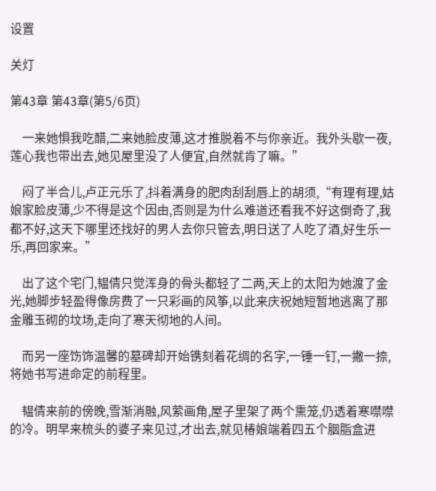设置

关灯

第43章 第43章(第5/6页)

    一来她惧我吃醋,二来她脸皮薄,这才推脱着不与你亲近。我外头歇一夜,莲心我也带出去,她见屋里没了人便宜,自然就肯了嘛。”

    闷了半合儿,卢正元乐了,抖着满身的肥肉刮刮唇上的胡须,“有理有理,姑娘家脸皮薄,少不得是这个因由,否则是为什么难道还看我不好这倒奇了,我都不好,这天下哪里还找好的男人去你只管去,明日送了人吃了酒,好生乐一乐,再回家来。”

    出了这个宅门,韫倩只觉浑身的骨头都轻了二两,天上的太阳为她渡了金光,她脚步轻盈得像房费了一只彩画的风筝,以此来庆祝她短暂地逃离了那金雕玉砌的坟场,走向了寒天彻地的人间。

    而另一座饬饰温馨的墓碑却开始镌刻着花绸的名字,一锤一钉,一撇一捺,将她书写进命定的前程里。

    韫倩来前的傍晚,雪渐消融,风萦画角,屋子里架了两个熏笼,仍透着寒噤噤的冷。明早来梳头的婆子来见过,才出去,就见椿娘端着四五个胭脂盒进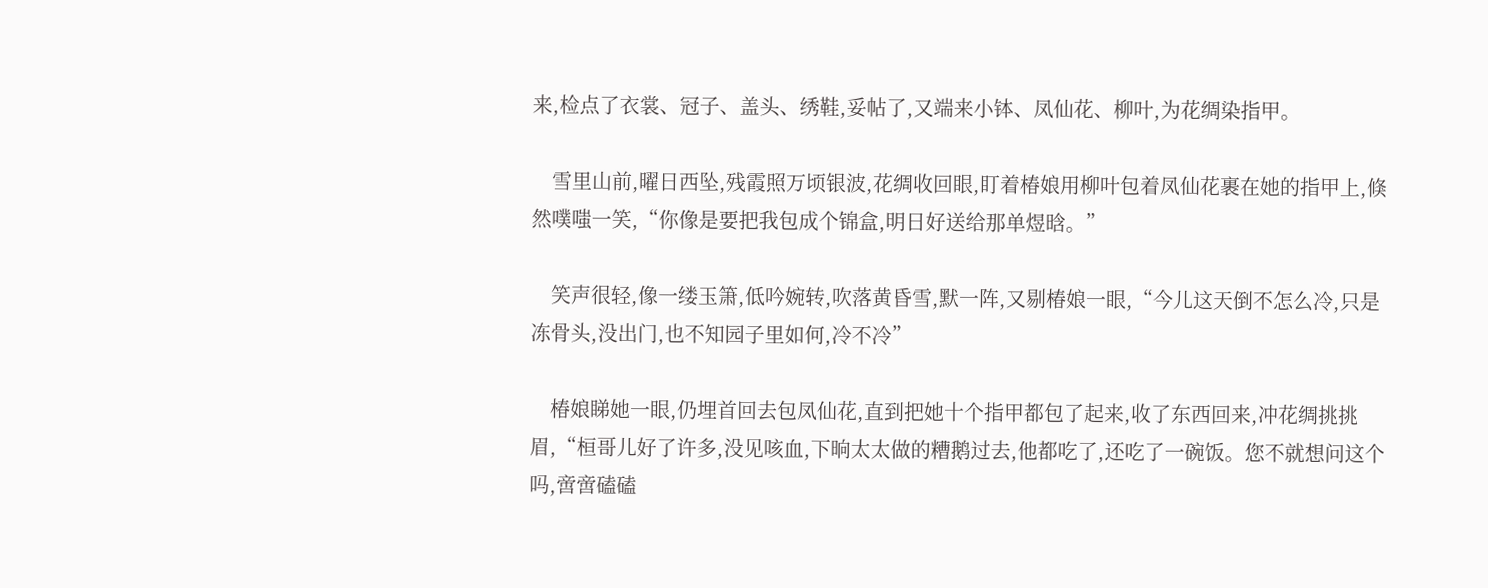来,检点了衣裳、冠子、盖头、绣鞋,妥帖了,又端来小钵、凤仙花、柳叶,为花绸染指甲。

    雪里山前,曜日西坠,残霞照万顷银波,花绸收回眼,盯着椿娘用柳叶包着凤仙花裹在她的指甲上,倏然噗嗤一笑,“你像是要把我包成个锦盒,明日好送给那单煜晗。”

    笑声很轻,像一缕玉箫,低吟婉转,吹落黄昏雪,默一阵,又剔椿娘一眼,“今儿这天倒不怎么冷,只是冻骨头,没出门,也不知园子里如何,冷不冷”

    椿娘睇她一眼,仍埋首回去包凤仙花,直到把她十个指甲都包了起来,收了东西回来,冲花绸挑挑眉,“桓哥儿好了许多,没见咳血,下晌太太做的糟鹅过去,他都吃了,还吃了一碗饭。您不就想问这个吗,啻啻磕磕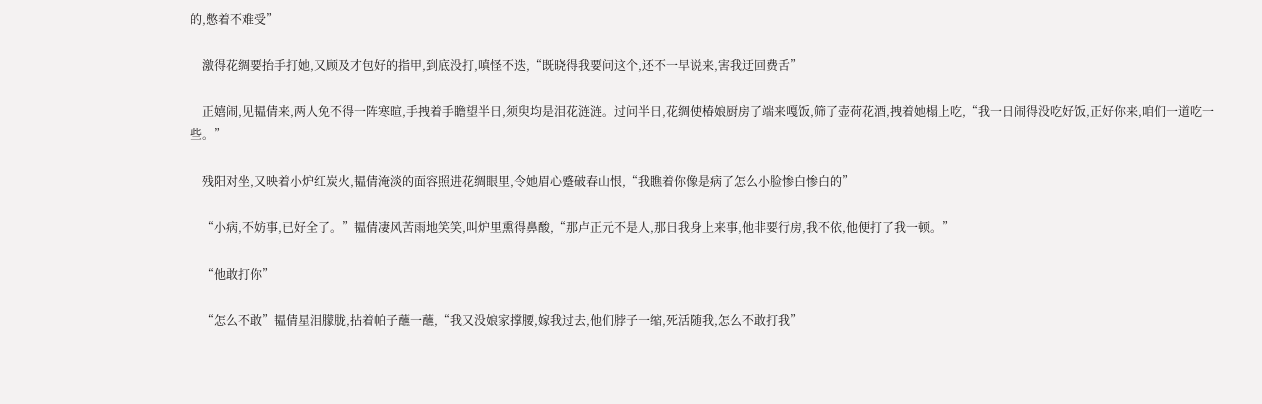的,憋着不难受”

    激得花绸要抬手打她,又顾及才包好的指甲,到底没打,嗔怪不迭,“既晓得我要问这个,还不一早说来,害我迂回费舌”

    正嬉闹,见韫倩来,两人免不得一阵寒暄,手拽着手瞻望半日,须臾均是泪花涟涟。过问半日,花绸使椿娘厨房了端来嘎饭,筛了壶荷花酒,拽着她榻上吃,“我一日闹得没吃好饭,正好你来,咱们一道吃一些。”

    残阳对坐,又映着小炉红炭火,韫倩淹淡的面容照进花绸眼里,令她眉心蹙破春山恨,“我瞧着你像是病了怎么小脸惨白惨白的”

    “小病,不妨事,已好全了。”韫倩凄风苦雨地笑笑,叫炉里熏得鼻酸,“那卢正元不是人,那日我身上来事,他非要行房,我不依,他便打了我一顿。”

    “他敢打你”

    “怎么不敢”韫倩星泪朦胧,拈着帕子蘸一蘸,“我又没娘家撑腰,嫁我过去,他们脖子一缩,死活随我,怎么不敢打我”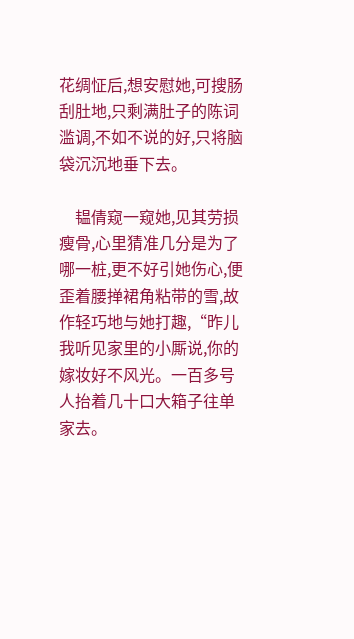花绸怔后,想安慰她,可搜肠刮肚地,只剩满肚子的陈词滥调,不如不说的好,只将脑袋沉沉地垂下去。

    韫倩窥一窥她,见其劳损瘦骨,心里猜准几分是为了哪一桩,更不好引她伤心,便歪着腰掸裙角粘带的雪,故作轻巧地与她打趣,“昨儿我听见家里的小厮说,你的嫁妆好不风光。一百多号人抬着几十口大箱子往单家去。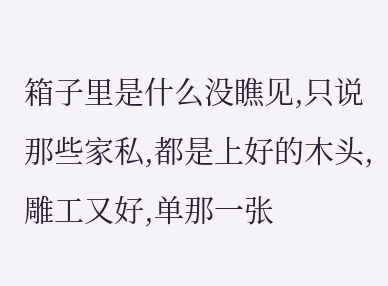箱子里是什么没瞧见,只说那些家私,都是上好的木头,雕工又好,单那一张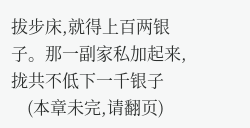拔步床,就得上百两银子。那一副家私加起来,拢共不低下一千银子
    (本章未完,请翻页)